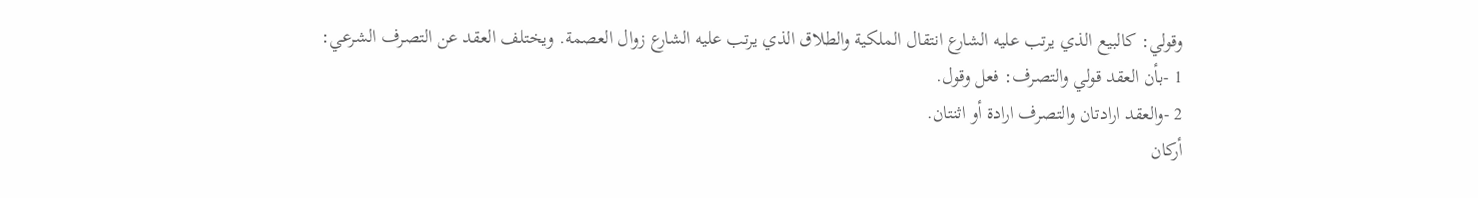وقولي: كالبيع الذي يرتب عليه الشارع انتقال الملكية والطلاق الذي يرتب عليه الشارع زوال العصمة. ويختلف العقد عن التصرف الشرعي:
1 -بأن العقد قولي والتصرف: فعل وقول.
2 -والعقد ارادتان والتصرف ارادة أو اثنتان.
أركان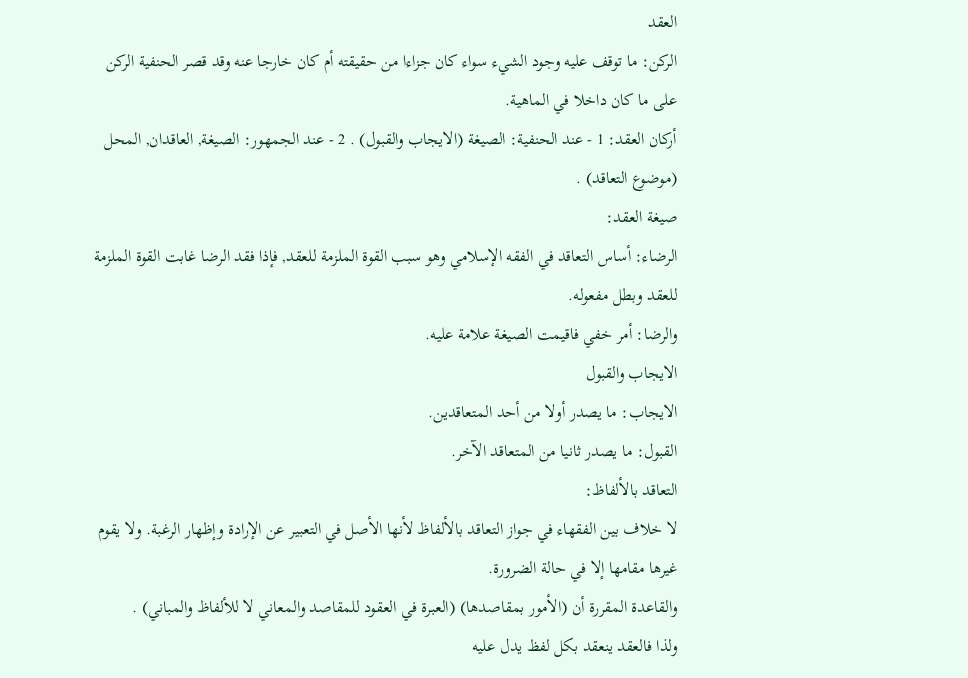العقد
الركن: ما توقف عليه وجود الشيء سواء كان جزاءا من حقيقته أم كان خارجا عنه وقد قصر الحنفية الركن على ما كان داخلا في الماهية.
أركان العقد: 1 - عند الحنفية: الصيغة (الايجاب والقبول) . 2 - عند الجمهور: الصيغة, العاقدان, المحل (موضوع التعاقد) .
صيغة العقد:
الرضاء: أساس التعاقد في الفقه الإسلامي وهو سبب القوة الملزمة للعقد, فإذا فقد الرضا غابت القوة الملزمة للعقد وبطل مفعوله.
والرضا: أمر خفي فاقيمت الصيغة علامة عليه.
الايجاب والقبول
الايجاب: ما يصدر أولا من أحد المتعاقدين.
القبول: ما يصدر ثانيا من المتعاقد الآخر.
التعاقد بالألفاظ:
لا خلاف بين الفقهاء في جواز التعاقد بالألفاظ لأنها الأصل في التعبير عن الإرادة وإظهار الرغبة. ولا يقوم غيرها مقامها إلا في حالة الضرورة.
والقاعدة المقررة أن (الأمور بمقاصدها) (العبرة في العقود للمقاصد والمعاني لا للألفاظ والمباني) .
ولذا فالعقد ينعقد بكل لفظ يدل عليه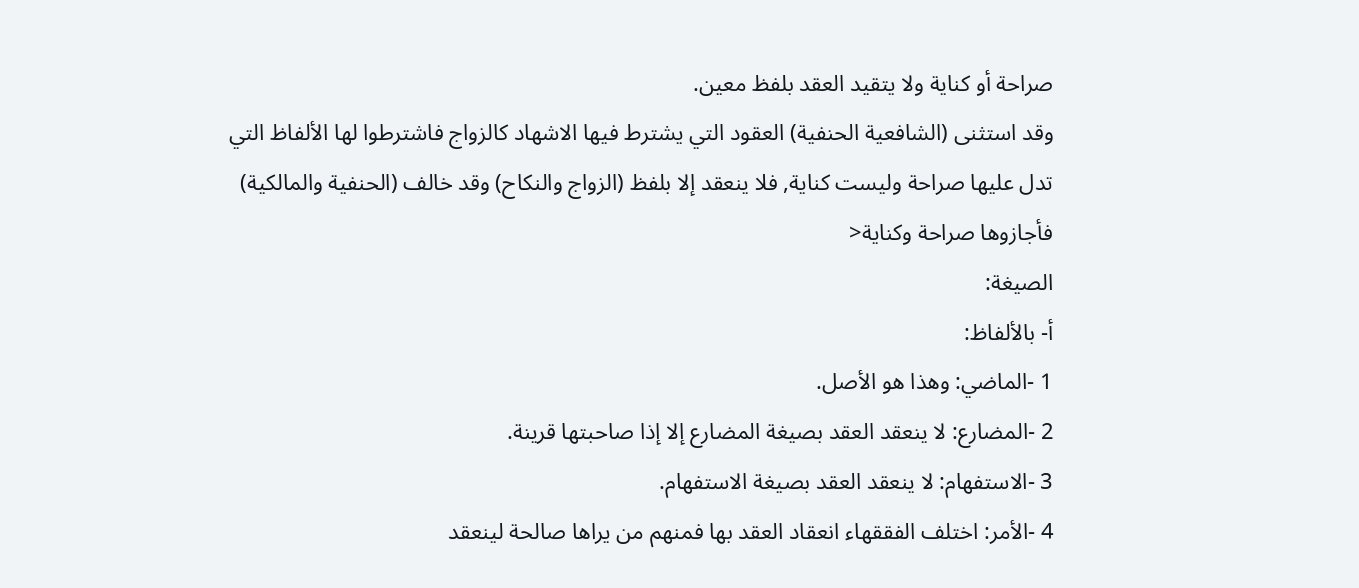صراحة أو كناية ولا يتقيد العقد بلفظ معين.
وقد استثنى (الشافعية الحنفية) العقود التي يشترط فيها الاشهاد كالزواج فاشترطوا لها الألفاظ التي تدل عليها صراحة وليست كناية, فلا ينعقد إلا بلفظ (الزواج والنكاح) وقد خالف (الحنفية والمالكية) فأجازوها صراحة وكناية<
الصيغة:
أ- بالألفاظ:
1 -الماضي: وهذا هو الأصل.
2 -المضارع: لا ينعقد العقد بصيغة المضارع إلا إذا صاحبتها قرينة.
3 -الاستفهام: لا ينعقد العقد بصيغة الاستفهام.
4 -الأمر: اختلف الفققهاء انعقاد العقد بها فمنهم من يراها صالحة لينعقد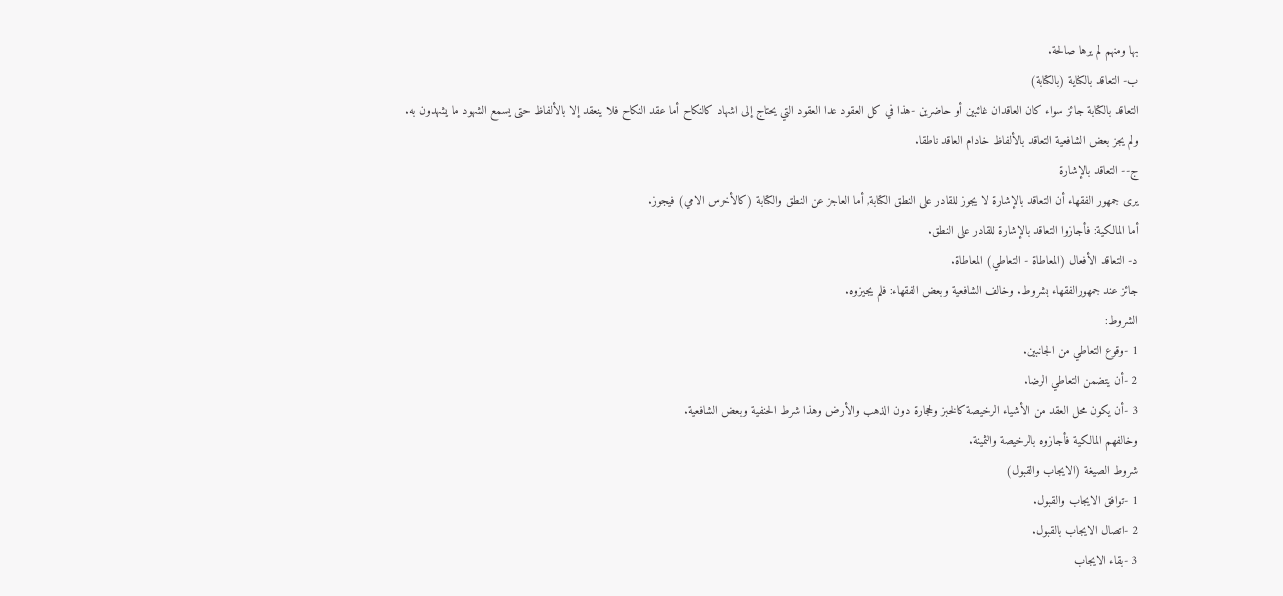بها ومنهم لم يرها صالحة.
ب- التعاقد بالكناية (بالكتابة)
التعاقد بالكتابة جائز سواء كان العاقدان غائبين أو حاضرين -هذا في كل العقود عدا العقود التي يحتاج إلى اشهاد كالنكاح أما عقد النكاح فلا ينعقد إلا بالألفاظ حتى يسمع الشهود ما يشهدون به.
ولم يجز بعض الشافعية التعاقد بالألفاظ خادام العاقد ناطقا.
ج-- التعاقد بالإشارة
يرى جمهور الفقهاء أن التعاقد بالإشارة لا يجوز للقادر على النطق الكتابة, أما العاجز عن النطق والكتابة (كالأخرس الامي) فيجوز.
أما المالكية: فأجازوا التعاقد بالإشارة للقادر على النطق.
د- التعاقد الأفعال (المعاطاة - التعاطي) المعاطاة.
جائز عند جمهورالفقهاء بشروط. وخالف الشافعية وبعض الفقهاء: فلم يجيزوه.
الشروط:
1 -وقوع التعاطي من الجانبين.
2 -أن يتضمن التعاطي الرضا.
3 -أن يكون محل العقد من الأشياء الرخيصة كالخبز ولحجارة دون الذهب والأرض وهذا شرط الحنفية وبعض الشافعية.
وخالفهم المالكية فأجازوه بالرخيصة والثمينة.
شروط الصيغة (الايجاب والقبول)
1 -توافق الايجاب والقبول.
2 -اتصال الايجاب بالقبول.
3 -بقاء الايجاب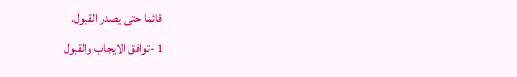قائما حتى يصدر القبول.
1 -توافق الايجاب والقبول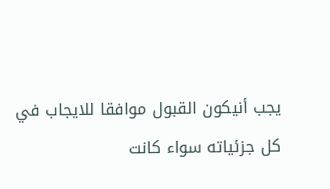يجب أنيكون القبول موافقا للايجاب في كل جزئياته سواء كانت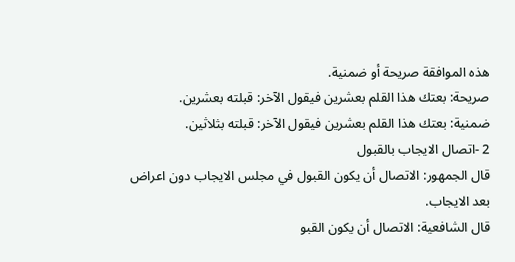هذه الموافقة صريحة أو ضمنية.
صريحة: بعتك هذا القلم بعشرين فيقول الآخر: قبلته بعشرين.
ضمنية: بعتك هذا القلم بعشرين فيقول الآخر: قبلته بثلاثين.
2 -اتصال الايجاب بالقبول
قال الجمهور: الاتصال أن يكون القبول في مجلس الايجاب دون اعراض بعد الايجاب.
قال الشافعية: الاتصال أن يكون القبو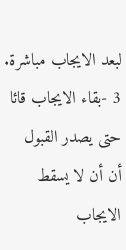لبعد الايجاب مباشرة.
3 -بقاء الايجاب قائا حتى يصدر القبول
أن أن لا يسقط الايجاب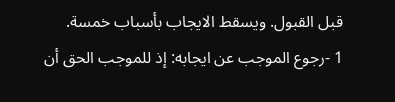قبل القبول. ويسقط الايجاب بأسباب خمسة.
1 -رجوع الموجب عن ايجابه: إذ للموجب الحق أن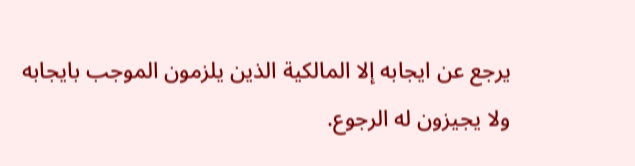يرجع عن ايجابه إلا المالكية الذين يلزمون الموجب بايجابه ولا يجيزون له الرجوع.